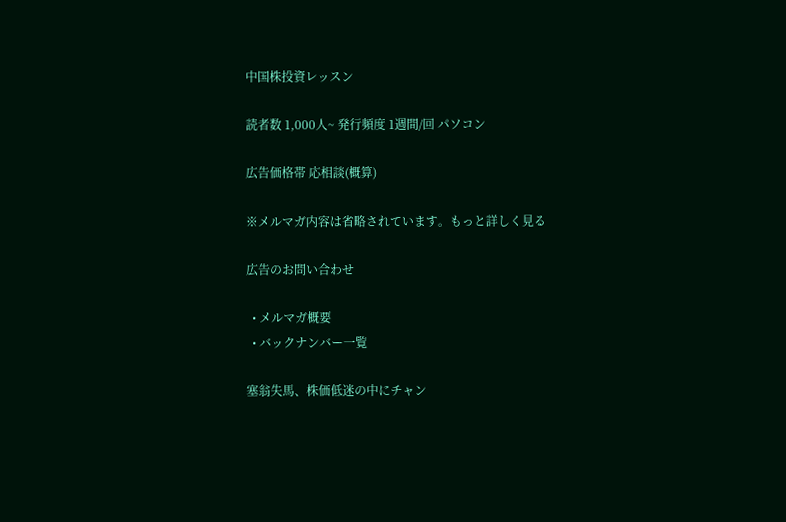中国株投資レッスン

読者数 1,000人~ 発行頻度 1週間/回 パソコン

広告価格帯 応相談(概算)

※メルマガ内容は省略されています。もっと詳しく見る

広告のお問い合わせ

  • メルマガ概要
  • バックナンバー一覧

塞翁失馬、株価低迷の中にチャン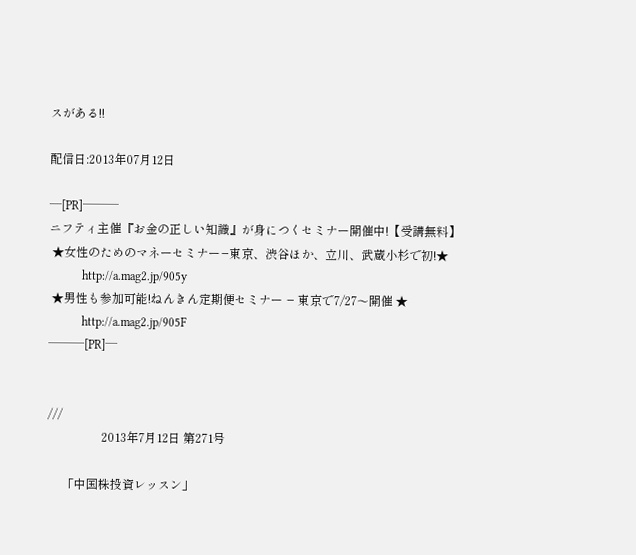スがある!!

配信日:2013年07月12日

─[PR]───
ニフティ主催『お金の正しい知識』が身につくセミナー開催中!【受講無料】
 ★女性のためのマネーセミナー−東京、渋谷ほか、立川、武蔵小杉で初!★
           http://a.mag2.jp/905y
 ★男性も参加可能!ねんきん定期便セミナー − 東京で7/27〜開催 ★
           http://a.mag2.jp/905F
───[PR]─


///
                  2013年7月12日 第271号

     「中国株投資レッスン」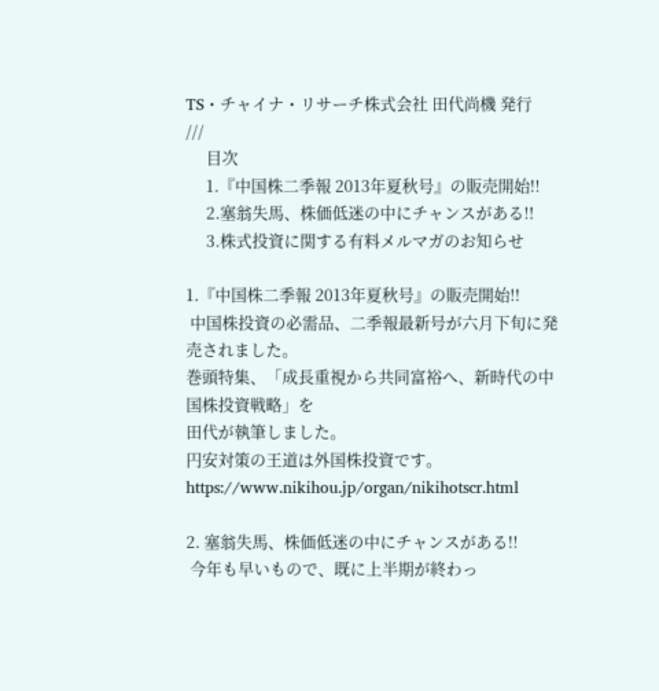TS・チャイナ・リサーチ株式会社 田代尚機 発行
///
     目次
     1.『中国株二季報 2013年夏秋号』の販売開始!!
     2.塞翁失馬、株価低迷の中にチャンスがある!!
     3.株式投資に関する有料メルマガのお知らせ

1.『中国株二季報 2013年夏秋号』の販売開始!!
 中国株投資の必需品、二季報最新号が六月下旬に発売されました。
巻頭特集、「成長重視から共同富裕へ、新時代の中国株投資戦略」を
田代が執筆しました。
円安対策の王道は外国株投資です。
https://www.nikihou.jp/organ/nikihotscr.html

2. 塞翁失馬、株価低迷の中にチャンスがある!!
 今年も早いもので、既に上半期が終わっ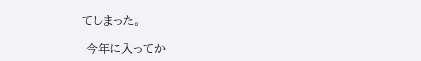てしまった。

 今年に入ってか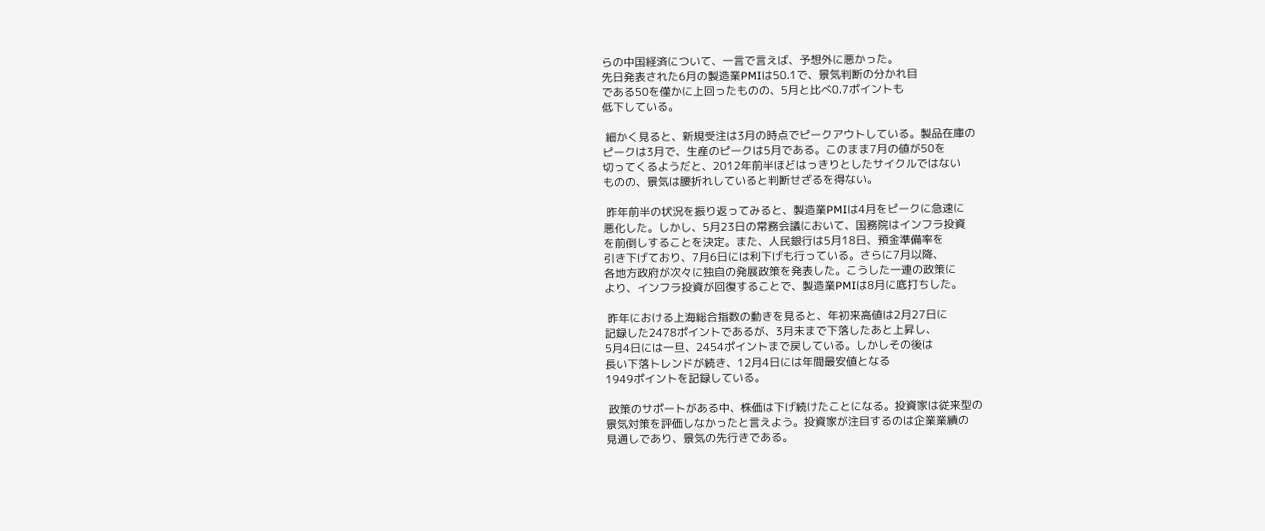らの中国経済について、一言で言えば、予想外に悪かった。
先日発表された6月の製造業PMIは50.1で、景気判断の分かれ目
である50を僅かに上回ったものの、5月と比べ0.7ポイントも
低下している。

 細かく見ると、新規受注は3月の時点でピークアウトしている。製品在庫の
ピークは3月で、生産のピークは5月である。このまま7月の値が50を
切ってくるようだと、2012年前半ほどはっきりとしたサイクルではない
ものの、景気は腰折れしていると判断せざるを得ない。

 昨年前半の状況を振り返ってみると、製造業PMIは4月をピークに急速に
悪化した。しかし、5月23日の常務会議において、国務院はインフラ投資
を前倒しすることを決定。また、人民銀行は5月18日、預金準備率を
引き下げており、7月6日には利下げも行っている。さらに7月以降、
各地方政府が次々に独自の発展政策を発表した。こうした一連の政策に
より、インフラ投資が回復することで、製造業PMIは8月に底打ちした。

 昨年における上海総合指数の動きを見ると、年初来高値は2月27日に
記録した2478ポイントであるが、3月末まで下落したあと上昇し、
5月4日には一旦、2454ポイントまで戻している。しかしその後は
長い下落トレンドが続き、12月4日には年間最安値となる
1949ポイントを記録している。

 政策のサポートがある中、株価は下げ続けたことになる。投資家は従来型の
景気対策を評価しなかったと言えよう。投資家が注目するのは企業業績の
見通しであり、景気の先行きである。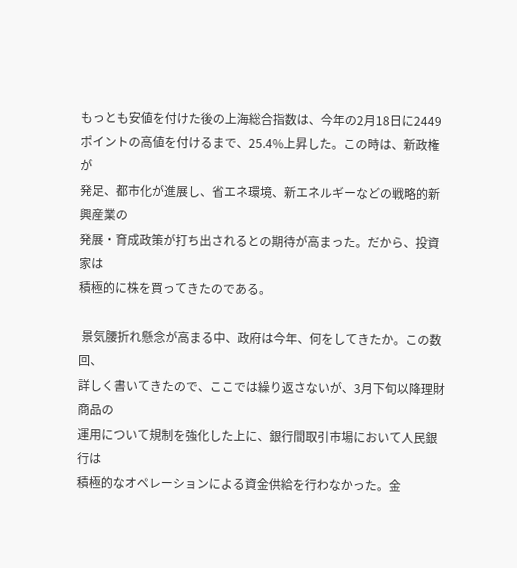もっとも安値を付けた後の上海総合指数は、今年の2月18日に2449
ポイントの高値を付けるまで、25.4%上昇した。この時は、新政権が
発足、都市化が進展し、省エネ環境、新エネルギーなどの戦略的新興産業の
発展・育成政策が打ち出されるとの期待が高まった。だから、投資家は
積極的に株を買ってきたのである。

 景気腰折れ懸念が高まる中、政府は今年、何をしてきたか。この数回、
詳しく書いてきたので、ここでは繰り返さないが、3月下旬以降理財商品の
運用について規制を強化した上に、銀行間取引市場において人民銀行は
積極的なオペレーションによる資金供給を行わなかった。金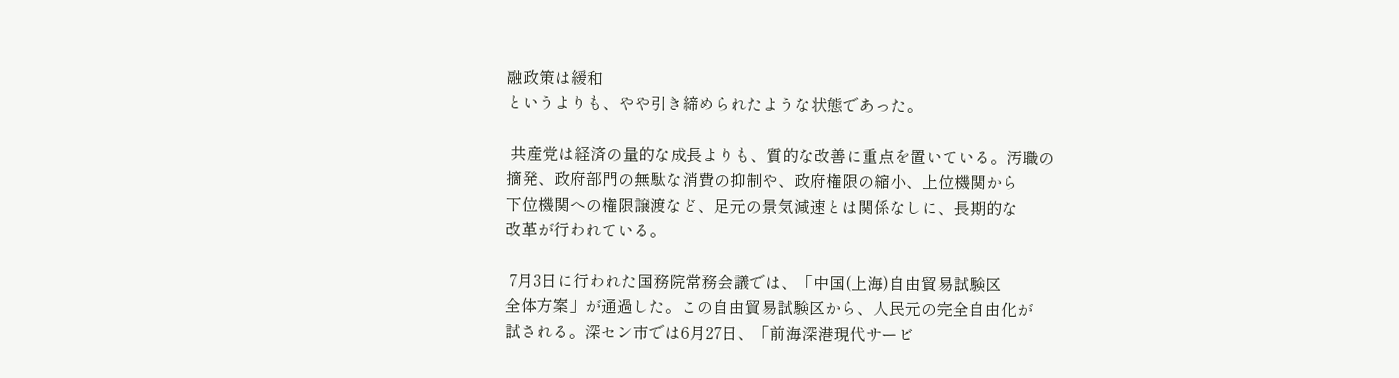融政策は緩和
というよりも、やや引き締められたような状態であった。

 共産党は経済の量的な成長よりも、質的な改善に重点を置いている。汚職の
摘発、政府部門の無駄な消費の抑制や、政府権限の縮小、上位機関から
下位機関への権限譲渡など、足元の景気減速とは関係なしに、長期的な
改革が行われている。

 7月3日に行われた国務院常務会議では、「中国(上海)自由貿易試験区
全体方案」が通過した。この自由貿易試験区から、人民元の完全自由化が
試される。深セン市では6月27日、「前海深港現代サービ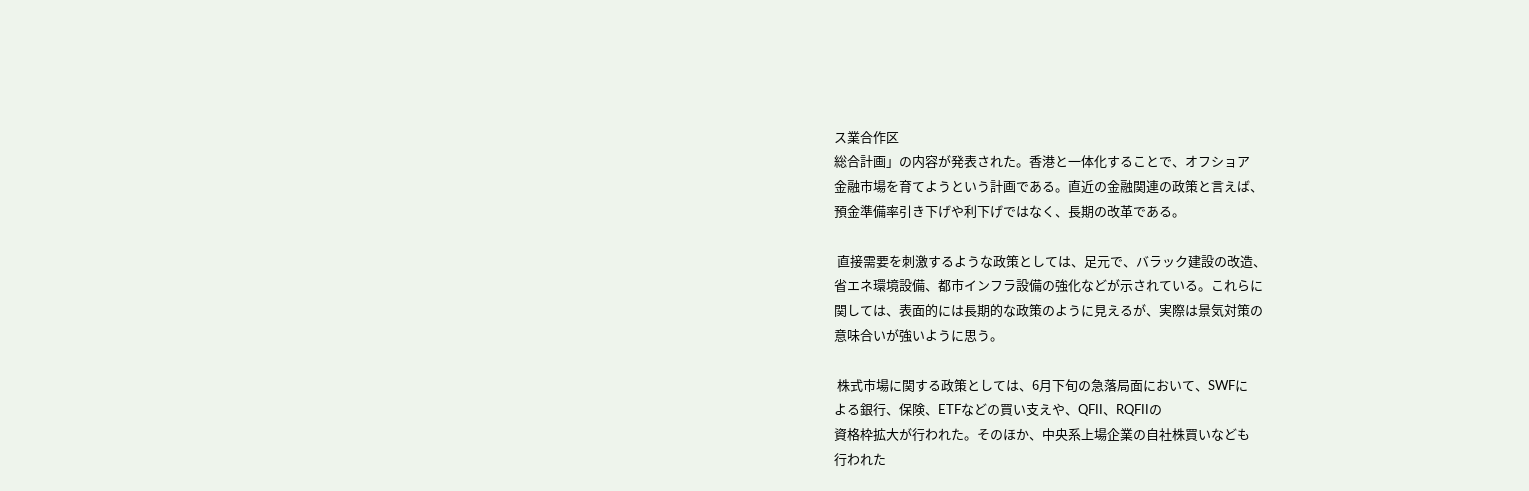ス業合作区
総合計画」の内容が発表された。香港と一体化することで、オフショア
金融市場を育てようという計画である。直近の金融関連の政策と言えば、
預金準備率引き下げや利下げではなく、長期の改革である。

 直接需要を刺激するような政策としては、足元で、バラック建設の改造、
省エネ環境設備、都市インフラ設備の強化などが示されている。これらに
関しては、表面的には長期的な政策のように見えるが、実際は景気対策の
意味合いが強いように思う。

 株式市場に関する政策としては、6月下旬の急落局面において、SWFに
よる銀行、保険、ETFなどの買い支えや、QFII、RQFIIの
資格枠拡大が行われた。そのほか、中央系上場企業の自社株買いなども
行われた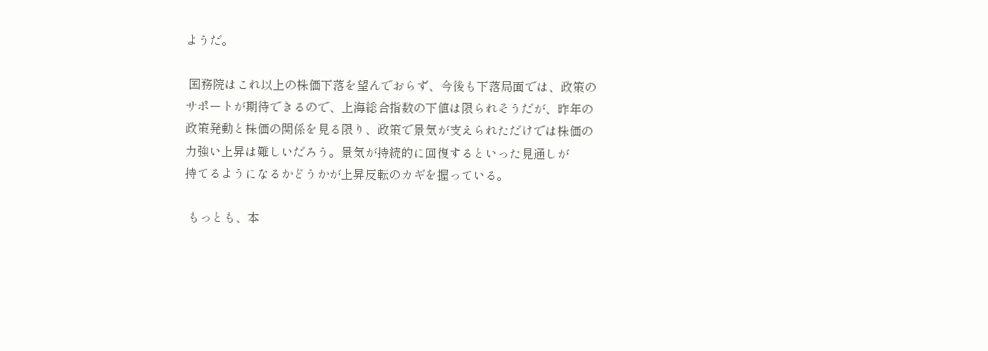ようだ。

 国務院はこれ以上の株価下落を望んでおらず、今後も下落局面では、政策の
サポートが期待できるので、上海総合指数の下値は限られそうだが、昨年の
政策発動と株価の関係を見る限り、政策で景気が支えられただけでは株価の
力強い上昇は難しいだろう。景気が持続的に回復するといった見通しが
持てるようになるかどうかが上昇反転のカギを握っている。

 もっとも、本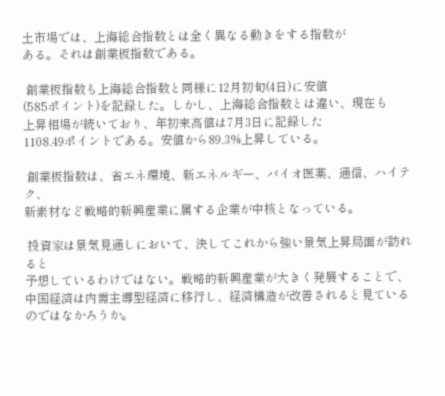土市場では、上海総合指数とは全く異なる動きをする指数が
ある。それは創業板指数である。

 創業板指数も上海総合指数と同様に12月初旬(4日)に安値
(585ポイント)を記録した。しかし、上海総合指数とは違い、現在も
上昇相場が続いており、年初来高値は7月3日に記録した
1108.49ポイントである。安値から89.3%上昇している。

 創業板指数は、省エネ環境、新エネルギー、バイオ医薬、通信、ハイテク、
新素材など戦略的新興産業に属する企業が中核となっている。

 投資家は景気見通しにおいて、決してこれから強い景気上昇局面が訪れると
予想しているわけではない。戦略的新興産業が大きく発展することで、
中国経済は内需主導型経済に移行し、経済構造が改善されると見ている
のではなかろうか。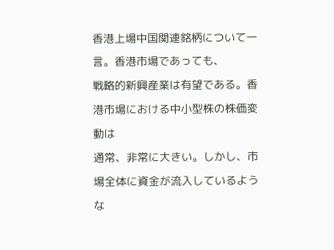香港上場中国関連銘柄について一言。香港市場であっても、
戦略的新興産業は有望である。香港市場における中小型株の株価変動は
通常、非常に大きい。しかし、市場全体に資金が流入しているような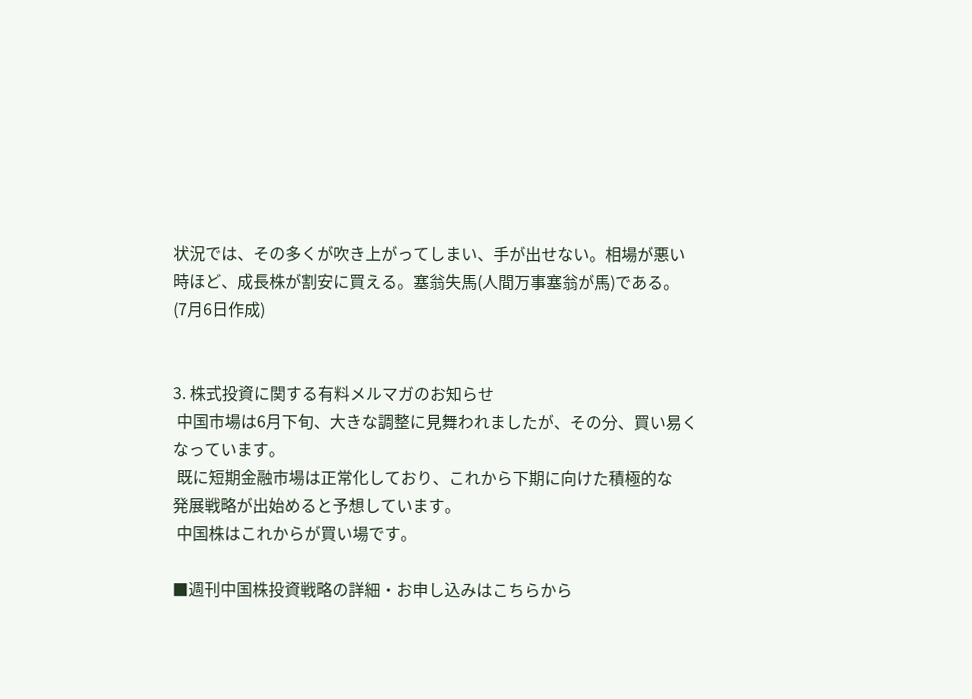状況では、その多くが吹き上がってしまい、手が出せない。相場が悪い
時ほど、成長株が割安に買える。塞翁失馬(人間万事塞翁が馬)である。
(7月6日作成)


3. 株式投資に関する有料メルマガのお知らせ
 中国市場は6月下旬、大きな調整に見舞われましたが、その分、買い易く
なっています。
 既に短期金融市場は正常化しており、これから下期に向けた積極的な
発展戦略が出始めると予想しています。
 中国株はこれからが買い場です。

■週刊中国株投資戦略の詳細・お申し込みはこちらから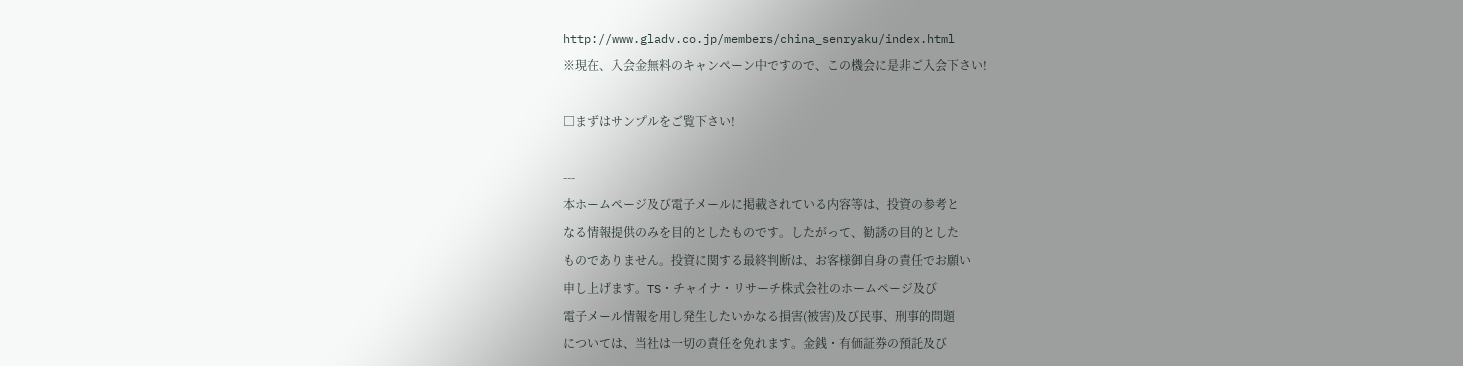http://www.gladv.co.jp/members/china_senryaku/index.html
※現在、入会金無料のキャンペーン中ですので、この機会に是非ご入会下さい!

□まずはサンプルをご覧下さい!

---
本ホームページ及び電子メールに掲載されている内容等は、投資の参考と
なる情報提供のみを目的としたものです。したがって、勧誘の目的とした
ものでありません。投資に関する最終判断は、お客様御自身の責任でお願い
申し上げます。TS・チャイナ・リサーチ株式会社のホームページ及び
電子メール情報を用し発生したいかなる損害(被害)及び民事、刑事的問題
については、当社は一切の責任を免れます。金銭・有価証券の預託及び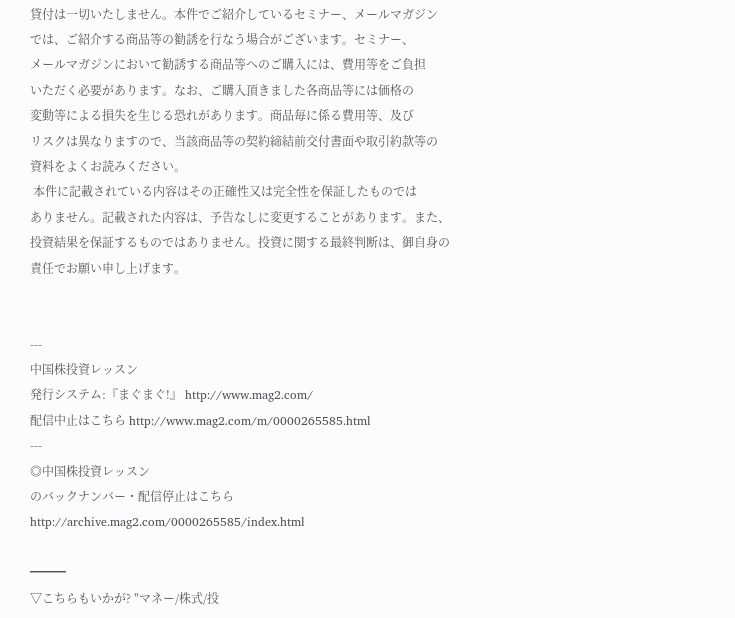貸付は一切いたしません。本件でご紹介しているセミナー、メールマガジン
では、ご紹介する商品等の勧誘を行なう場合がございます。セミナー、
メールマガジンにおいて勧誘する商品等へのご購入には、費用等をご負担
いただく必要があります。なお、ご購入頂きました各商品等には価格の
変動等による損失を生じる恐れがあります。商品毎に係る費用等、及び
リスクは異なりますので、当該商品等の契約締結前交付書面や取引約款等の
資料をよくお読みください。
 本件に記載されている内容はその正確性又は完全性を保証したものでは
ありません。記載された内容は、予告なしに変更することがあります。また、
投資結果を保証するものではありません。投資に関する最終判断は、御自身の
責任でお願い申し上げます。


---
中国株投資レッスン
発行システム:『まぐまぐ!』 http://www.mag2.com/
配信中止はこちら http://www.mag2.com/m/0000265585.html
---
◎中国株投資レッスン
のバックナンバー・配信停止はこちら
http://archive.mag2.com/0000265585/index.html

━━━
▽こちらもいかが? "マネー/株式/投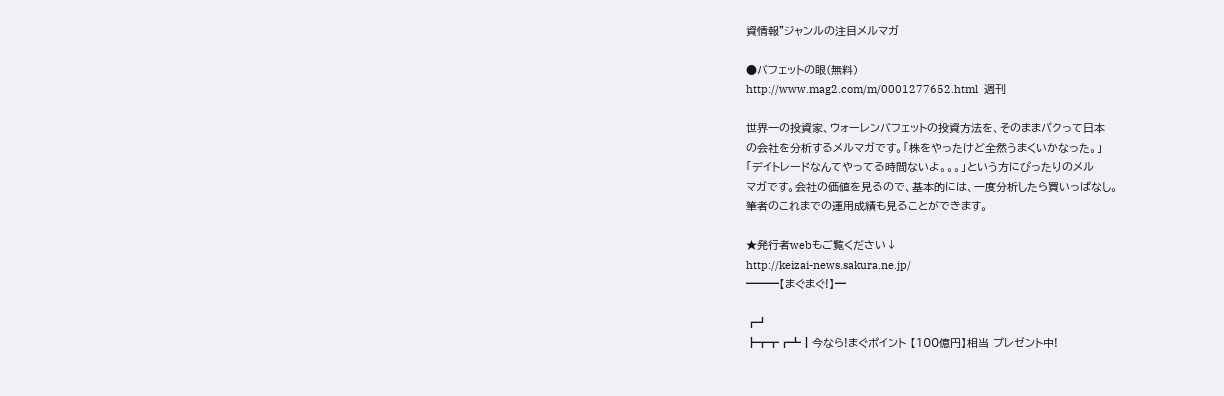資情報"ジャンルの注目メルマガ

●バフェットの眼(無料)
http://www.mag2.com/m/0001277652.html  週刊

世界一の投資家、ウォーレンバフェットの投資方法を、そのままパクって日本
の会社を分析するメルマガです。「株をやったけど全然うまくいかなった。」
「デイトレードなんてやってる時間ないよ。。。」という方にぴったりのメル
マガです。会社の価値を見るので、基本的には、一度分析したら買いっぱなし。
筆者のこれまでの運用成績も見ることができます。

★発行者webもご覧ください↓
http://keizai-news.sakura.ne.jp/
━━━【まぐまぐ!】━

┏┛
┣┳┳┏┻┃今なら!まぐポイント 【100億円】相当 プレゼント中!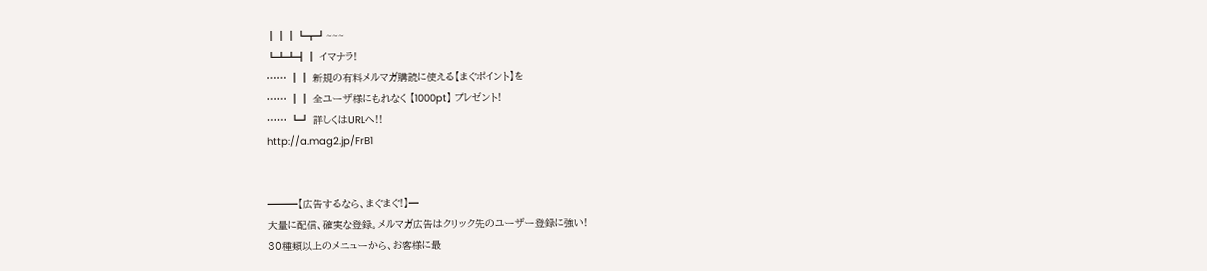┃┃┃┗┳┛~~~
┗┻┻┫┃ イマナラ!
…… ┃┃ 新規の有料メルマガ購読に使える【まぐポイント】を
…… ┃┃ 全ユーザ様にもれなく 【1000pt】 プレゼント!
…… ┗┛ 詳しくはURLへ!!
http://a.mag2.jp/FrB1


━━━【広告するなら、まぐまぐ!】━
大量に配信、確実な登録。メルマガ広告はクリック先のユーザー登録に強い!
30種類以上のメニューから、お客様に最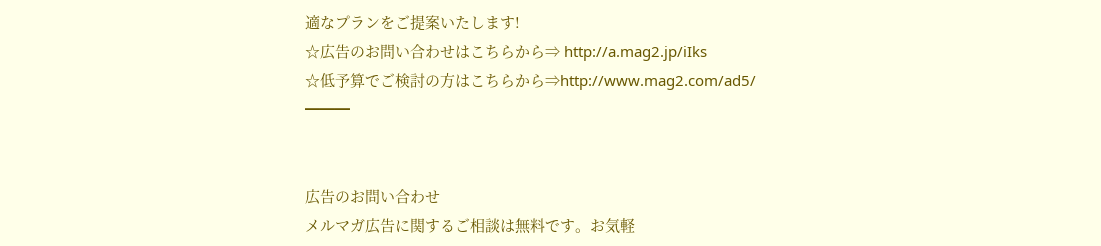適なプランをご提案いたします!
☆広告のお問い合わせはこちらから⇒ http://a.mag2.jp/iIks
☆低予算でご検討の方はこちらから⇒http://www.mag2.com/ad5/
━━━


広告のお問い合わせ
メルマガ広告に関するご相談は無料です。お気軽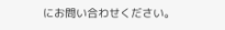にお問い合わせください。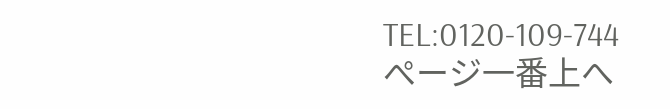TEL:0120-109-744
ぺージ一番上へ